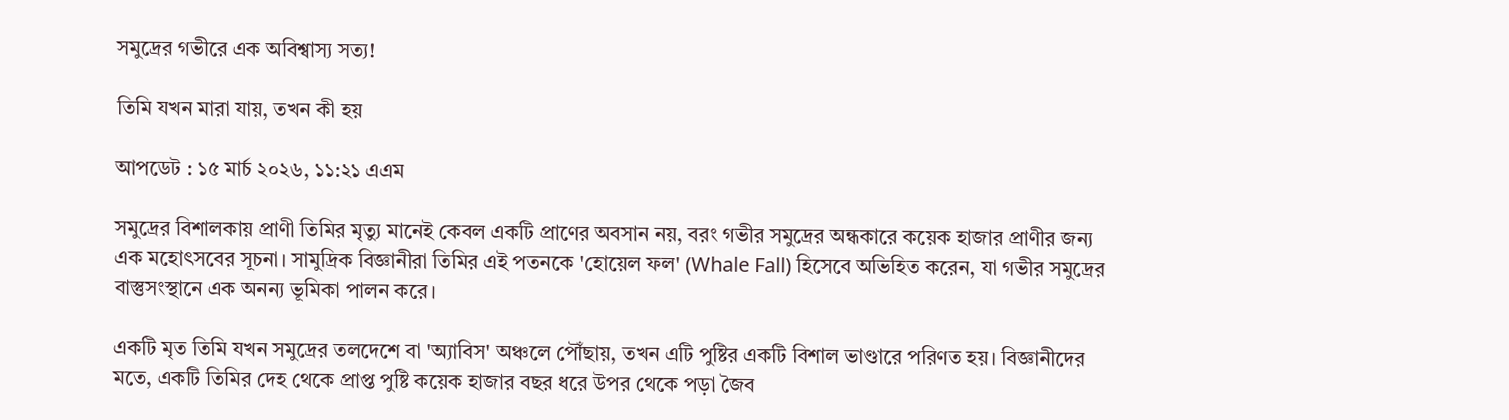সমুদ্রের গভীরে এক অবিশ্বাস্য সত্য!

তিমি যখন মারা যায়, তখন কী হয়

আপডেট : ১৫ মার্চ ২০২৬, ১১:২১ এএম

সমুদ্রের বিশালকায় প্রাণী তিমির মৃত্যু মানেই কেবল একটি প্রাণের অবসান নয়, বরং গভীর সমুদ্রের অন্ধকারে কয়েক হাজার প্রাণীর জন্য এক মহোৎসবের সূচনা। সামুদ্রিক বিজ্ঞানীরা তিমির এই পতনকে 'হোয়েল ফল' (Whale Fall) হিসেবে অভিহিত করেন, যা গভীর সমুদ্রের বাস্তুসংস্থানে এক অনন্য ভূমিকা পালন করে।

একটি মৃত তিমি যখন সমুদ্রের তলদেশে বা 'অ্যাবিস' অঞ্চলে পৌঁছায়, তখন এটি পুষ্টির একটি বিশাল ভাণ্ডারে পরিণত হয়। বিজ্ঞানীদের মতে, একটি তিমির দেহ থেকে প্রাপ্ত পুষ্টি কয়েক হাজার বছর ধরে উপর থেকে পড়া জৈব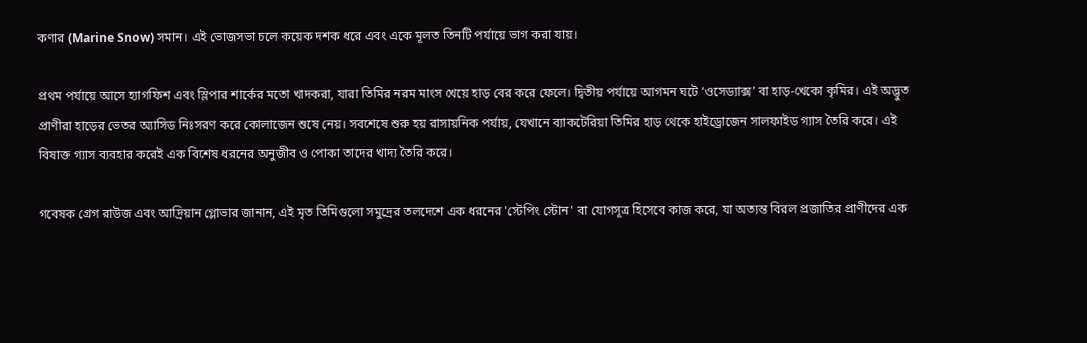কণার (Marine Snow) সমান। এই ভোজসভা চলে কয়েক দশক ধরে এবং একে মূলত তিনটি পর্যায়ে ভাগ করা যায়।

প্রথম পর্যায়ে আসে হ্যাগফিশ এবং স্লিপার শার্কের মতো খাদকরা, যারা তিমির নরম মাংস খেয়ে হাড় বের করে ফেলে। দ্বিতীয় পর্যায়ে আগমন ঘটে ‘ওসেড্যাক্স’ বা হাড়-খেকো কৃমির। এই অদ্ভুত প্রাণীরা হাড়ের ভেতর অ্যাসিড নিঃসরণ করে কোলাজেন শুষে নেয়। সবশেষে শুরু হয় রাসায়নিক পর্যায়, যেখানে ব্যাকটেরিয়া তিমির হাড় থেকে হাইড্রোজেন সালফাইড গ্যাস তৈরি করে। এই বিষাক্ত গ্যাস ব্যবহার করেই এক বিশেষ ধরনের অনুজীব ও পোকা তাদের খাদ্য তৈরি করে।

গবেষক গ্রেগ রাউজ এবং আদ্রিয়ান গ্লোভার জানান, এই মৃত তিমিগুলো সমুদ্রের তলদেশে এক ধরনের 'স্টেপিং স্টোন' বা যোগসূত্র হিসেবে কাজ করে, যা অত্যন্ত বিরল প্রজাতির প্রাণীদের এক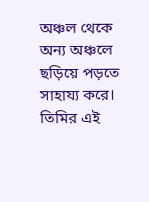অঞ্চল থেকে অন্য অঞ্চলে ছড়িয়ে পড়তে সাহায্য করে। তিমির এই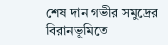শেষ দান গভীর সমুদ্রের বিরানভূমিতে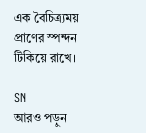এক বৈচিত্র্যময় প্রাণের স্পন্দন টিকিয়ে রাখে।

SN
আরও পড়ুন